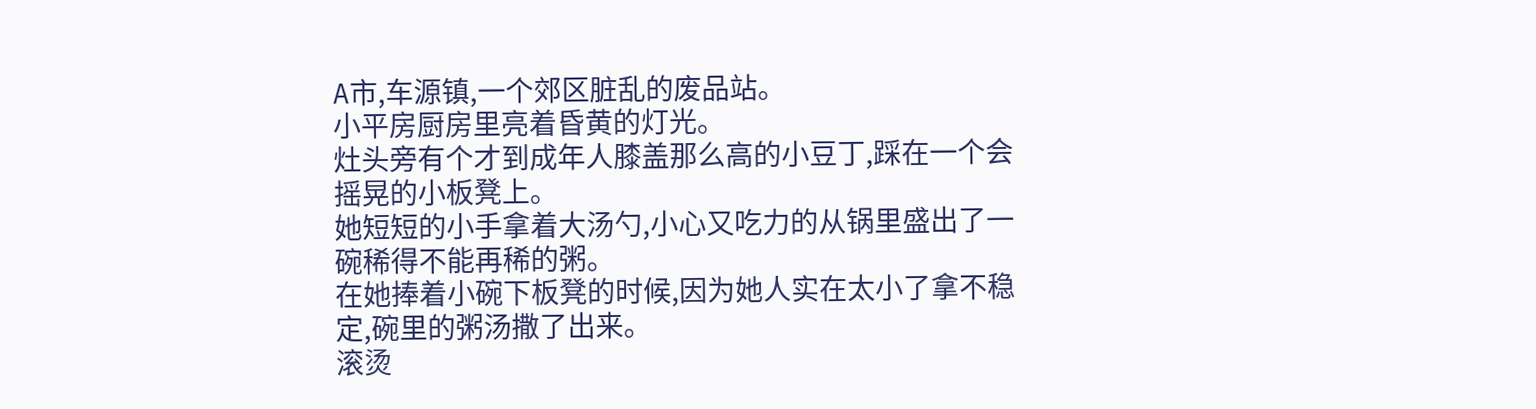A市,车源镇,一个郊区脏乱的废品站。
小平房厨房里亮着昏黄的灯光。
灶头旁有个才到成年人膝盖那么高的小豆丁,踩在一个会摇晃的小板凳上。
她短短的小手拿着大汤勺,小心又吃力的从锅里盛出了一碗稀得不能再稀的粥。
在她捧着小碗下板凳的时候,因为她人实在太小了拿不稳定,碗里的粥汤撒了出来。
滚烫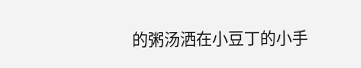的粥汤洒在小豆丁的小手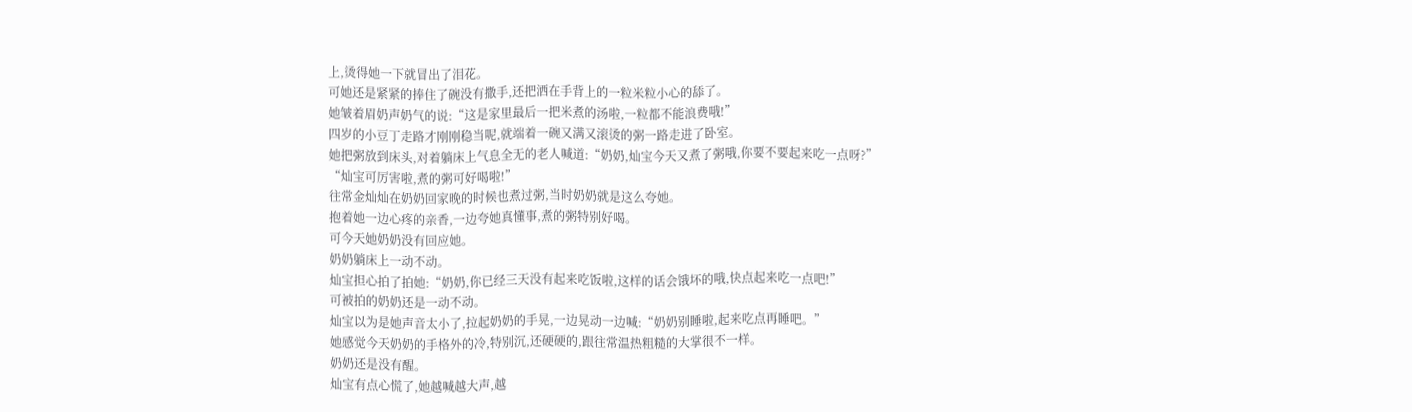上,烫得她一下就冒出了泪花。
可她还是紧紧的捧住了碗没有撒手,还把洒在手背上的一粒米粒小心的舔了。
她皱着眉奶声奶气的说:“这是家里最后一把米煮的汤啦,一粒都不能浪费哦!”
四岁的小豆丁走路才刚刚稳当呢,就端着一碗又满又滚烫的粥一路走进了卧室。
她把粥放到床头,对着躺床上气息全无的老人喊道:“奶奶,灿宝今天又煮了粥哦,你要不要起来吃一点呀?”
“灿宝可厉害啦,煮的粥可好喝啦!”
往常金灿灿在奶奶回家晚的时候也煮过粥,当时奶奶就是这么夸她。
抱着她一边心疼的亲香,一边夸她真懂事,煮的粥特别好喝。
可今天她奶奶没有回应她。
奶奶躺床上一动不动。
灿宝担心拍了拍她:“奶奶,你已经三天没有起来吃饭啦,这样的话会饿坏的哦,快点起来吃一点吧!”
可被拍的奶奶还是一动不动。
灿宝以为是她声音太小了,拉起奶奶的手晃,一边晃动一边喊:“奶奶别睡啦,起来吃点再睡吧。”
她感觉今天奶奶的手格外的冷,特别沉,还硬硬的,跟往常温热粗糙的大掌很不一样。
奶奶还是没有醒。
灿宝有点心慌了,她越喊越大声,越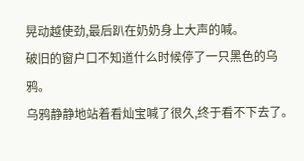晃动越使劲,最后趴在奶奶身上大声的喊。
破旧的窗户口不知道什么时候停了一只黑色的乌鸦。
乌鸦静静地站着看灿宝喊了很久,终于看不下去了。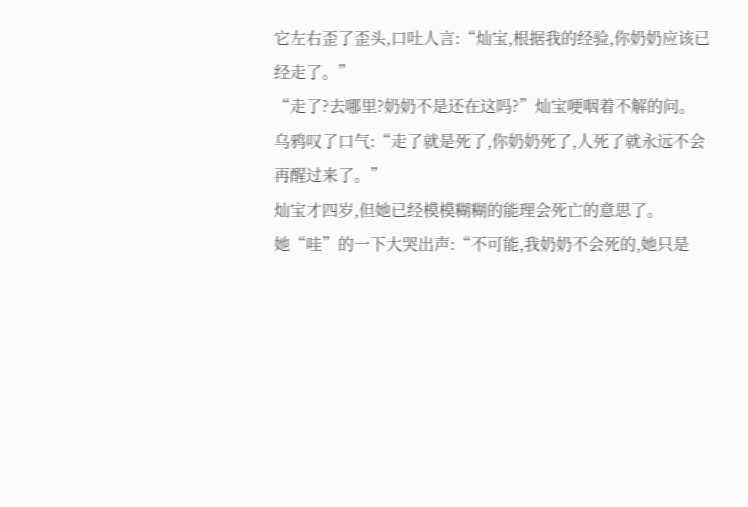它左右歪了歪头,口吐人言:“灿宝,根据我的经验,你奶奶应该已经走了。”
“走了?去哪里?奶奶不是还在这吗?”灿宝哽咽着不解的问。
乌鸦叹了口气:“走了就是死了,你奶奶死了,人死了就永远不会再醒过来了。”
灿宝才四岁,但她已经模模糊糊的能理会死亡的意思了。
她“哇”的一下大哭出声:“不可能,我奶奶不会死的,她只是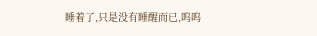睡着了,只是没有睡醒而已,呜呜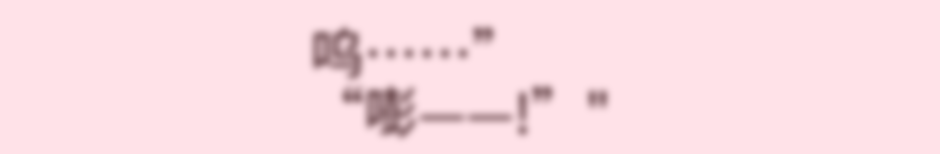呜……”
“嘭——!”"